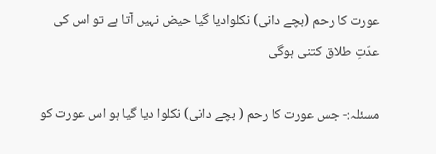عورت کا رحم (بچے دانی) نکلوادیا گیا حیض نہیں آتا ہے تو اس کی عدّتِ طلاق کتنی ہوگی

مسئلہ:- جس عورت کا رحم ( بچے دانی) نکلوا دیا گیا ہو اس عورت کو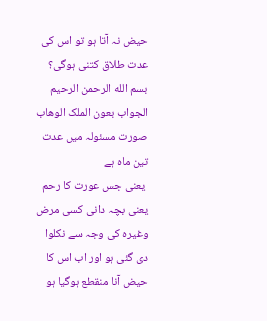حیض نہ آتا ہو تو اس کی عدت طلاق کتنی ہوگی؟
بسم الله الرحمن الرحیم
الجواب بعون الملک الوھاب
صورت مسئولہ میں عدت تین ماہ ہے
 یعنی جس عورت کا رحم یعنی بچہ دانی کسی مرض وغیرہ کی وجہ سے نکلوا دی گئی ہو اور اب اس کا حیض آنا منقطع ہوگیا ہو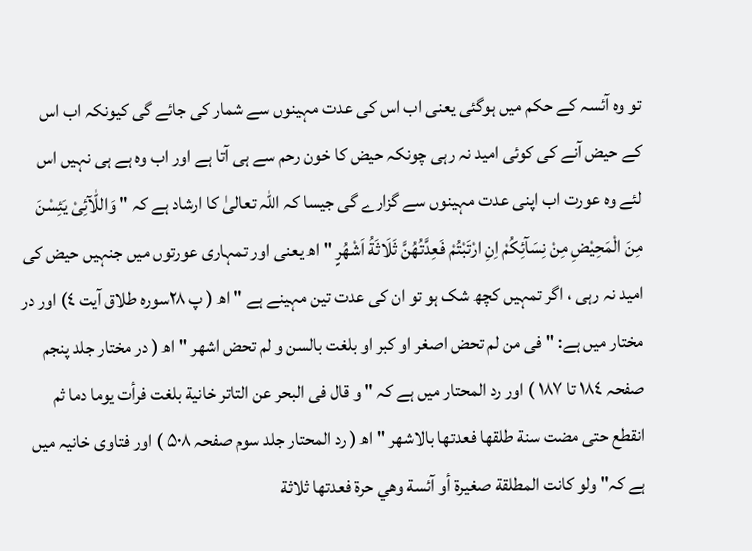تو وہ آئسہ کے حکم میں ہوگئی یعنی اب اس کی عدت مہینوں سے شمار کی جائے گی کیونکہ اب اس کے حیض آنے کی کوئی امید نہ رہی چونکہ حیض کا خون رحم سے ہی آتا ہے اور اب وہ ہے ہی نہیں اس لئے وہ عورت اب اپنی عدت مہینوں سے گزارے گی جیسا کہ اللہ تعالیٰ کا ارشاد ہے کہ " وَاللّٰآئِیْ یَئِسْنَ مِنَ الْمَحِیْضِ مِنْ نِسَآئِکُمْ اِنِ ارْتَبْتُمْ فَعِدَّتُهُنَّ ثَلَاثَةُ اَشْهُرٍ " اھ یعنی اور تمہاری عورتوں میں جنہیں حیض کی امید نہ رہی ، اگر تمہیں کچھ شک ہو تو ان کی عدت تین مہینے ہے " اھ ( پ ۲۸سورہ طلاق آیت ٤) اور در مختار میں ہے: " فى من لم تحض اصغر او كبر او بلغت بالسن و لم تحض اشهر " اھ ( در مختار جلد پنجم صفحہ ۱۸٤ تا ۱۸۷ ) اور رد المحتار میں ہے کہ " و قال فى البحر عن التاتر خانية بلغت فرأت يوما دما ثم انقطع حتى مضت سنة طلقها فعدتها بالاشهر " اھ ( رد المحتار جلد سوم صفحہ ۵۰۸ ) اور فتاوی خانیہ میں ہے کہ" ولو کانت المطلقة صغیرۃ أو آئسة وهي حرۃ فعدتها ثلاثة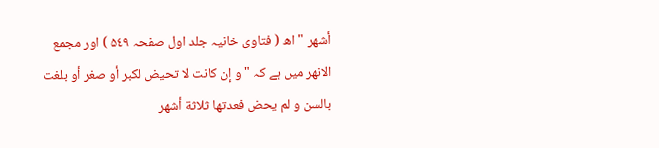أشهر " اھ ( فتاوى خانیہ جلد اول صفحہ ۵٤۹ ) اور مجمع الانھر میں ہے کہ " و إن کانت لا تحیض لکبر أو صغر أو بلغت بالسن و لم یحض فعدتها ثلاثة أشهر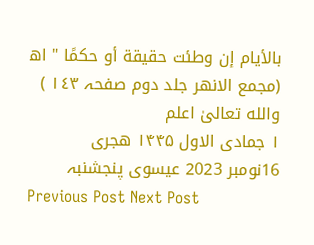بالأیام إن وطئت حقیقة أو حکمًا " اھ (مجمع الانهر جلد دوم صفحہ ۱٤۳ )
والله تعالیٰ اعلم
۱ جمادی الاول ۱۴۴۵ ھجری
16نومبر 2023 عیسوی پنجشنبہ
Previous Post Next Post